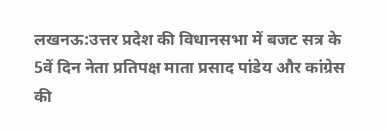लखनऊ:उत्तर प्रदेश की विधानसभा में बजट सत्र के 5वें दिन नेता प्रतिपक्ष माता प्रसाद पांडेय और कांग्रेस की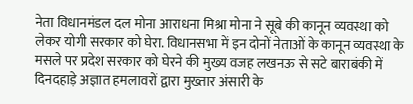नेता विधानमंडल दल मोना आराधना मिश्रा मोना ने सूबे की कानून व्यवस्था को लेकर योगी सरकार को घेरा. विधानसभा में इन दोनों नेताओं के कानून व्यवस्था के मसले पर प्रदेश सरकार को घेरने की मुख्य वजह लखनऊ से सटे बाराबंकी में दिनदहाड़े अज्ञात हमलावरों द्वारा मुख्तार अंसारी के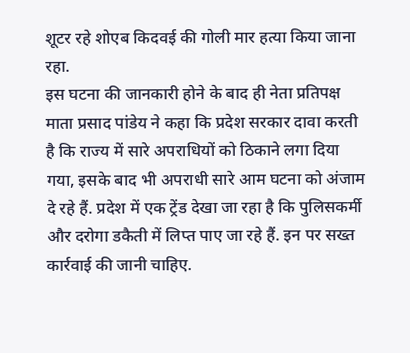शूटर रहे शोएब किदवई की गोली मार हत्या किया जाना रहा.
इस घटना की जानकारी होने के बाद ही नेता प्रतिपक्ष माता प्रसाद पांडेय ने कहा कि प्रदेश सरकार दावा करती है कि राज्य में सारे अपराधियों को ठिकाने लगा दिया गया, इसके बाद भी अपराधी सारे आम घटना को अंजाम दे रहे हैं. प्रदेश में एक ट्रेंड देखा जा रहा है कि पुलिसकर्मी और दरोगा डकैती में लिप्त पाए जा रहे हैं. इन पर सख्त कार्रवाई की जानी चाहिए.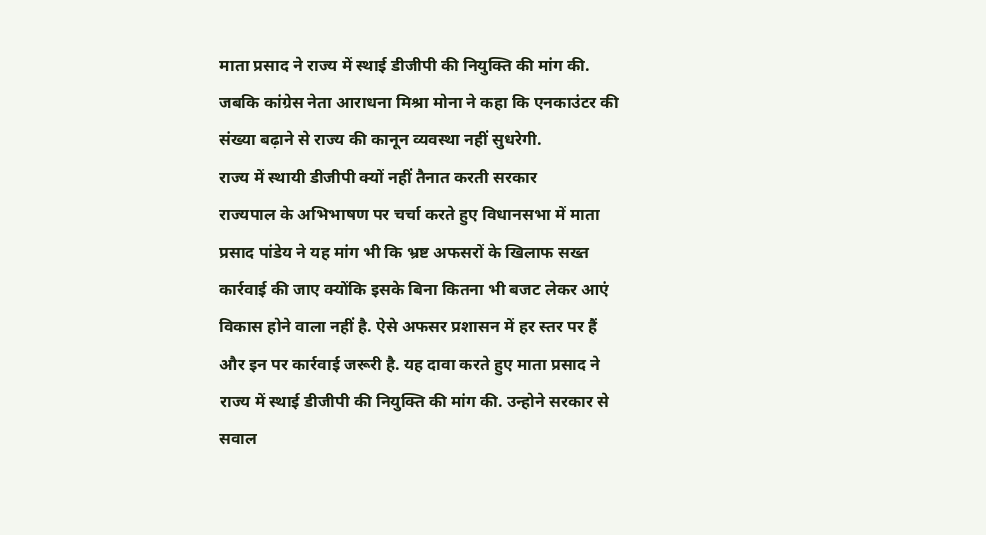माता प्रसाद ने राज्य में स्थाई डीजीपी की नियुक्ति की मांग की. जबकि कांग्रेस नेता आराधना मिश्रा मोना ने कहा कि एनकाउंटर की संख्या बढ़ाने से राज्य की कानून व्यवस्था नहीं सुधरेगी.
राज्य में स्थायी डीजीपी क्यों नहीं तैनात करती सरकार
राज्यपाल के अभिभाषण पर चर्चा करते हुए विधानसभा में माता प्रसाद पांडेय ने यह मांग भी कि भ्रष्ट अफसरों के खिलाफ सख्त कार्रवाई की जाए क्योंकि इसके बिना कितना भी बजट लेकर आएं विकास होने वाला नहीं है. ऐसे अफसर प्रशासन में हर स्तर पर हैं और इन पर कार्रवाई जरूरी है. यह दावा करते हुए माता प्रसाद ने राज्य में स्थाई डीजीपी की नियुक्ति की मांग की. उन्होने सरकार से सवाल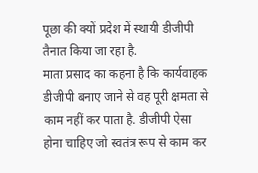पूछा की क्यों प्रदेश में स्थायी डीजीपी तैनात किया जा रहा है.
माता प्रसाद का कहना है कि कार्यवाहक डीजीपी बनाए जाने से वह पूरी क्षमता से काम नहीं कर पाता है. डीजीपी ऐसा होना चाहिए जो स्वतंत्र रूप से काम कर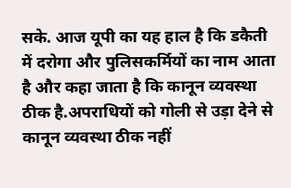सके. आज यूपी का यह हाल है कि डकैती में दरोगा और पुलिसकर्मियों का नाम आता है और कहा जाता है कि कानून व्यवस्था ठीक है.अपराधियों को गोली से उड़ा देने से कानून व्यवस्था ठीक नहीं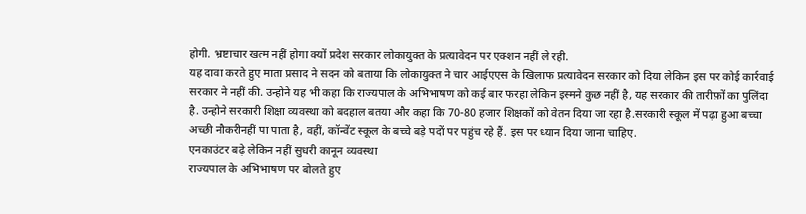होगी. भ्रष्टाचार खत्म नहीं होगा क्यों प्रदेश सरकार लोकायुक्त के प्रत्यावेदन पर एक्शन नहीं ले रही.
यह दावा करते हुए माता प्रसाद ने सदन को बताया कि लोकायुक्त ने चार आईएएस के खिलाफ प्रत्यावेदन सरकार को दिया लेकिन इस पर कोई कार्रवाई सरकार ने नहीं की. उन्होने यह भी कहा कि राज्यपाल के अभिभाषण को कई बार फरहा लेकिन इस्मने कुछ नहीं है, यह सरकार की तारीफ़ों का पुलिंदा है. उन्होने सरकारी शिक्षा व्यवस्था को बदहाल बतया और कहा कि 70-80 हजार शिक्षकों को वेतन दिया जा रहा है.सरकारी स्कूल में पढ़ा हुआ बच्चा अच्छी नौकरीनहीं पा पाता है, वहीं, कॉन्वेंट स्कूल के बच्चे बड़े पदों पर पहुंच रहे हैं. इस पर ध्यान दिया जाना चाहिए.
एनकाउंटर बढ़े लेकिन नहीं सुधरी कानून व्यवस्था
राज्यपाल के अभिभाषण पर बोलते हुए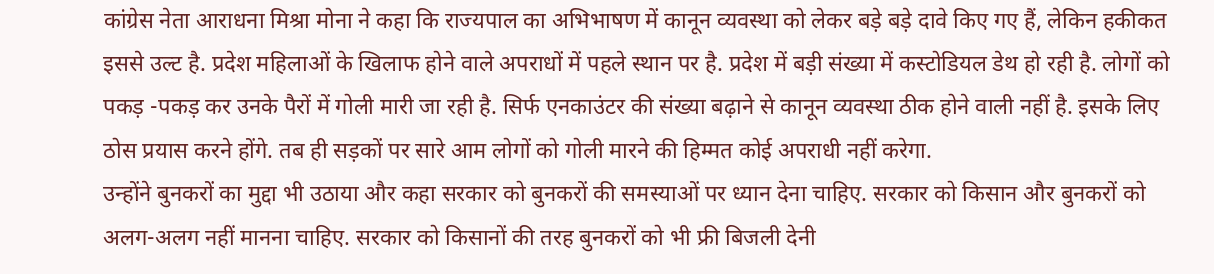कांग्रेस नेता आराधना मिश्रा मोना ने कहा कि राज्यपाल का अभिभाषण में कानून व्यवस्था को लेकर बड़े बड़े दावे किए गए हैं, लेकिन हकीकत इससे उल्ट है. प्रदेश महिलाओं के खिलाफ होने वाले अपराधों में पहले स्थान पर है. प्रदेश में बड़ी संख्या में कस्टोडियल डेथ हो रही है. लोगों को पकड़ -पकड़ कर उनके पैरों में गोली मारी जा रही है. सिर्फ एनकाउंटर की संख्या बढ़ाने से कानून व्यवस्था ठीक होने वाली नहीं है. इसके लिए ठोस प्रयास करने होंगे. तब ही सड़कों पर सारे आम लोगों को गोली मारने की हिम्मत कोई अपराधी नहीं करेगा.
उन्होंने बुनकरों का मुद्दा भी उठाया और कहा सरकार को बुनकरों की समस्याओं पर ध्यान देना चाहिए. सरकार को किसान और बुनकरों को अलग-अलग नहीं मानना चाहिए. सरकार को किसानों की तरह बुनकरों को भी फ्री बिजली देनी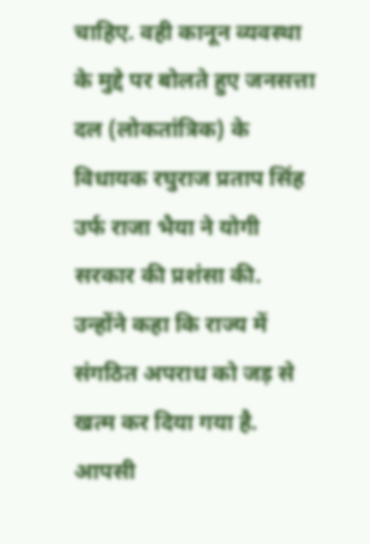चाहिए. वही कानून व्यवस्था के मुद्दे पर बोलते हुए जनसत्ता दल (लोकतांत्रिक) के विधायक रघुराज प्रताप सिंह उर्फ राजा भैया ने योगी सरकार की प्रशंसा की. उन्होंने कहा कि राज्य में संगठित अपराध को जड़ से खत्म कर दिया गया है. आपसी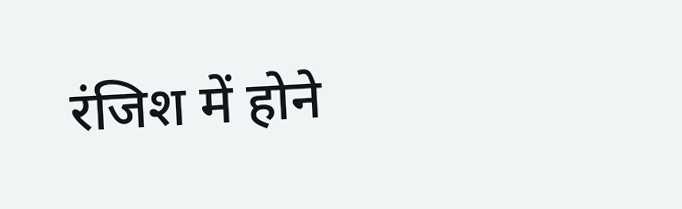रंजिश में होने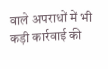वाले अपराधों में भी कड़ी कार्रवाई की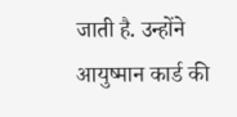जाती है. उन्होंने आयुष्मान कार्ड की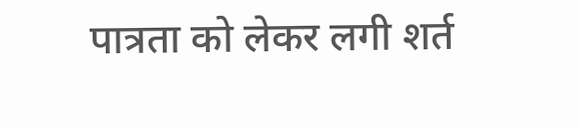पात्रता को लेकर लगी शर्त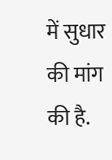में सुधार की मांग की है.